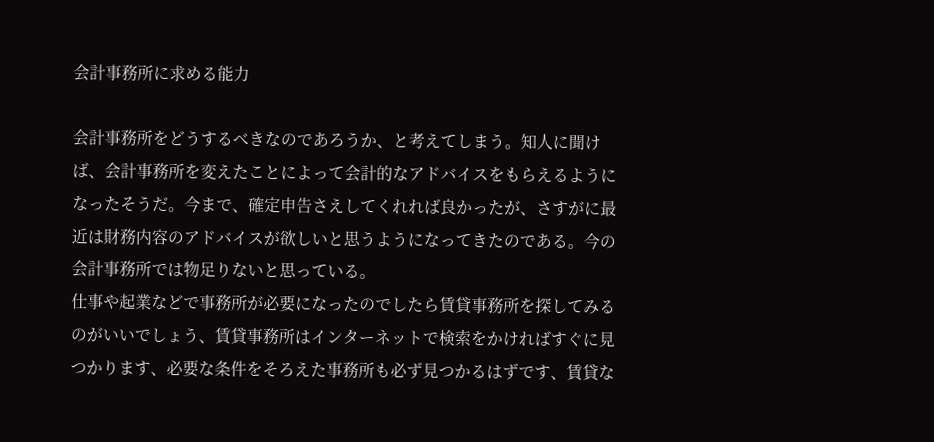会計事務所に求める能力

会計事務所をどうするべきなのであろうか、と考えてしまう。知人に聞けば、会計事務所を変えたことによって会計的なアドバイスをもらえるようになったそうだ。今まで、確定申告さえしてくれれば良かったが、さすがに最近は財務内容のアドバイスが欲しいと思うようになってきたのである。今の会計事務所では物足りないと思っている。
仕事や起業などで事務所が必要になったのでしたら賃貸事務所を探してみるのがいいでしょう、賃貸事務所はインターネットで検索をかければすぐに見つかります、必要な条件をそろえた事務所も必ず見つかるはずです、賃貸な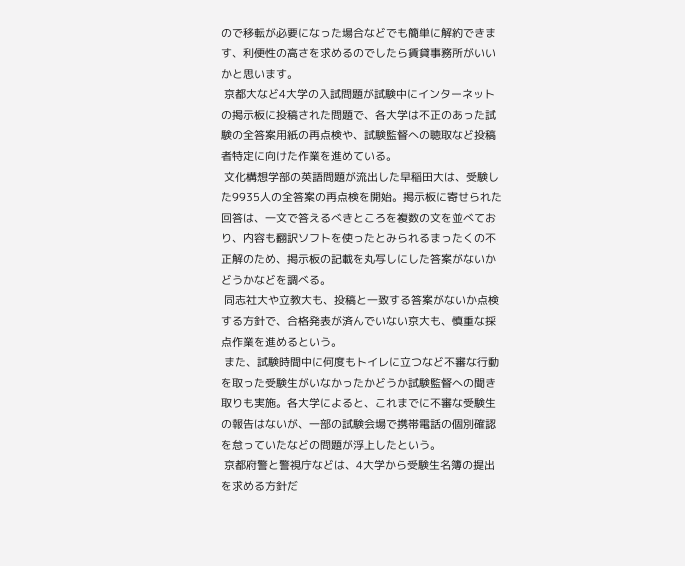ので移転が必要になった場合などでも簡単に解約できます、利便性の高さを求めるのでしたら賃貸事務所がいいかと思います。
 京都大など4大学の入試問題が試験中にインターネットの掲示板に投稿された問題で、各大学は不正のあった試験の全答案用紙の再点検や、試験監督への聴取など投稿者特定に向けた作業を進めている。
 文化構想学部の英語問題が流出した早稲田大は、受験した9935人の全答案の再点検を開始。掲示板に寄せられた回答は、一文で答えるべきところを複数の文を並べており、内容も翻訳ソフトを使ったとみられるまったくの不正解のため、掲示板の記載を丸写しにした答案がないかどうかなどを調べる。
 同志社大や立教大も、投稿と一致する答案がないか点検する方針で、合格発表が済んでいない京大も、慎重な採点作業を進めるという。
 また、試験時間中に何度もトイレに立つなど不審な行動を取った受験生がいなかったかどうか試験監督への聞き取りも実施。各大学によると、これまでに不審な受験生の報告はないが、一部の試験会場で携帯電話の個別確認を怠っていたなどの問題が浮上したという。
 京都府警と警視庁などは、4大学から受験生名簿の提出を求める方針だ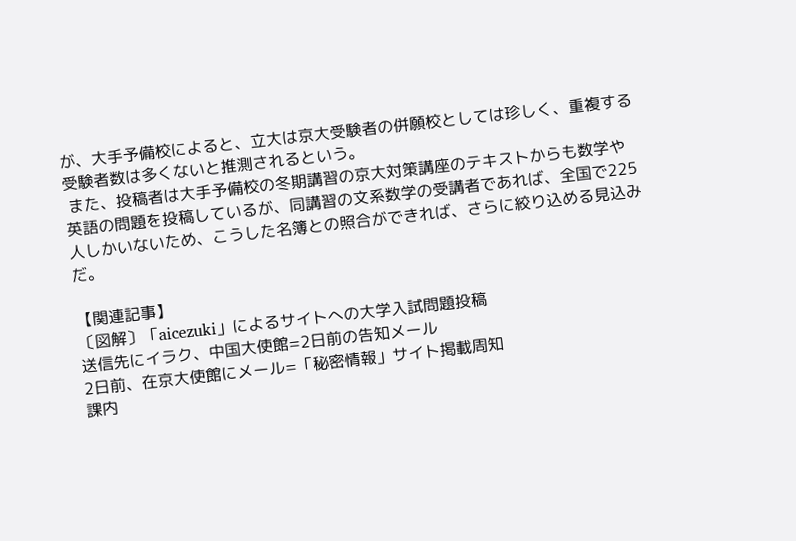が、大手予備校によると、立大は京大受験者の併願校としては珍しく、重複する受験者数は多くないと推測されるという。
 また、投稿者は大手予備校の冬期講習の京大対策講座のテキストからも数学や英語の問題を投稿しているが、同講習の文系数学の受講者であれば、全国で225人しかいないため、こうした名簿との照合ができれば、さらに絞り込める見込みだ。

【関連記事】
〔図解〕「aicezuki」によるサイトへの大学入試問題投稿
送信先にイラク、中国大使館=2日前の告知メール
2日前、在京大使館にメール=「秘密情報」サイト掲載周知
課内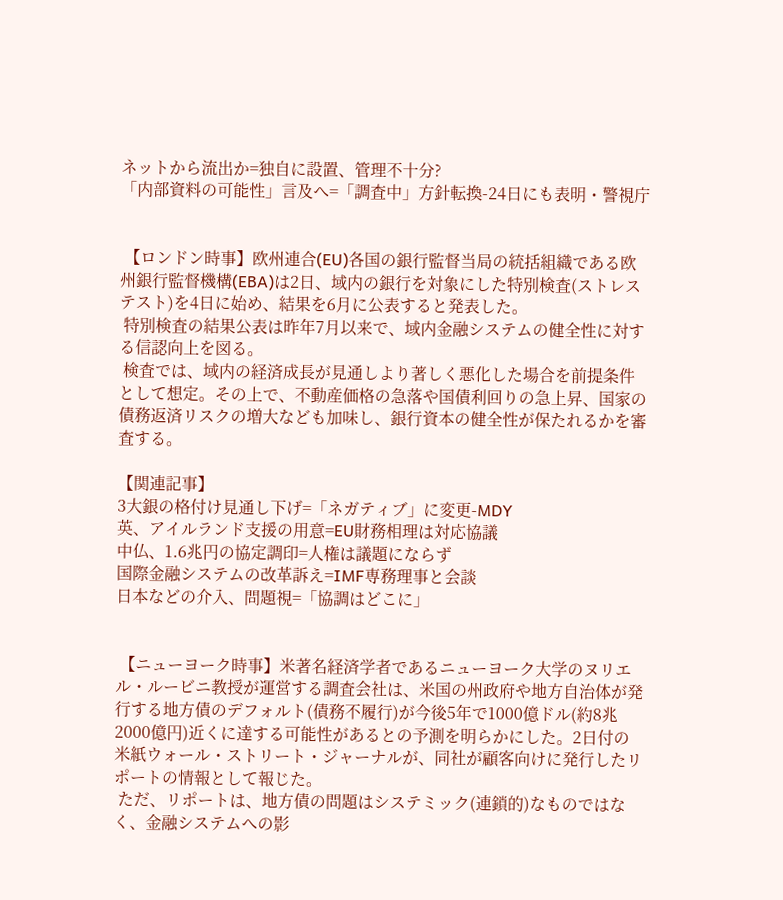ネットから流出か=独自に設置、管理不十分?
「内部資料の可能性」言及へ=「調査中」方針転換-24日にも表明・警視庁


 【ロンドン時事】欧州連合(EU)各国の銀行監督当局の統括組織である欧州銀行監督機構(EBA)は2日、域内の銀行を対象にした特別検査(ストレステスト)を4日に始め、結果を6月に公表すると発表した。
 特別検査の結果公表は昨年7月以来で、域内金融システムの健全性に対する信認向上を図る。
 検査では、域内の経済成長が見通しより著しく悪化した場合を前提条件として想定。その上で、不動産価格の急落や国債利回りの急上昇、国家の債務返済リスクの増大なども加味し、銀行資本の健全性が保たれるかを審査する。

【関連記事】
3大銀の格付け見通し下げ=「ネガティブ」に変更-MDY
英、アイルランド支援の用意=EU財務相理は対応協議
中仏、1.6兆円の協定調印=人権は議題にならず
国際金融システムの改革訴え=IMF専務理事と会談
日本などの介入、問題視=「協調はどこに」


 【ニューヨーク時事】米著名経済学者であるニューヨーク大学のヌリエル・ルービニ教授が運営する調査会社は、米国の州政府や地方自治体が発行する地方債のデフォルト(債務不履行)が今後5年で1000億ドル(約8兆2000億円)近くに達する可能性があるとの予測を明らかにした。2日付の米紙ウォール・ストリート・ジャーナルが、同社が顧客向けに発行したリポートの情報として報じた。
 ただ、リポートは、地方債の問題はシステミック(連鎖的)なものではなく、金融システムへの影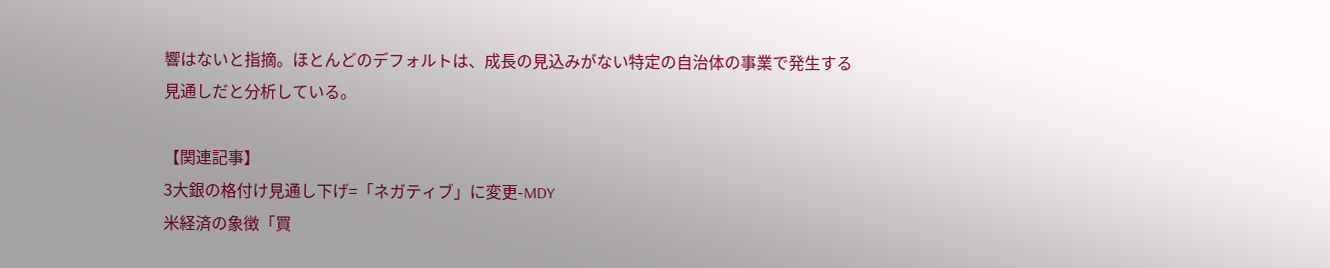響はないと指摘。ほとんどのデフォルトは、成長の見込みがない特定の自治体の事業で発生する見通しだと分析している。

【関連記事】
3大銀の格付け見通し下げ=「ネガティブ」に変更-MDY
米経済の象徴「買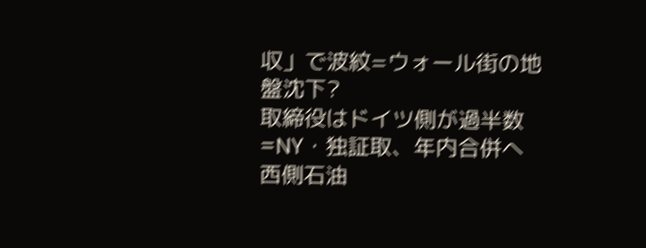収」で波紋=ウォール街の地盤沈下?
取締役はドイツ側が過半数=NY・独証取、年内合併へ
西側石油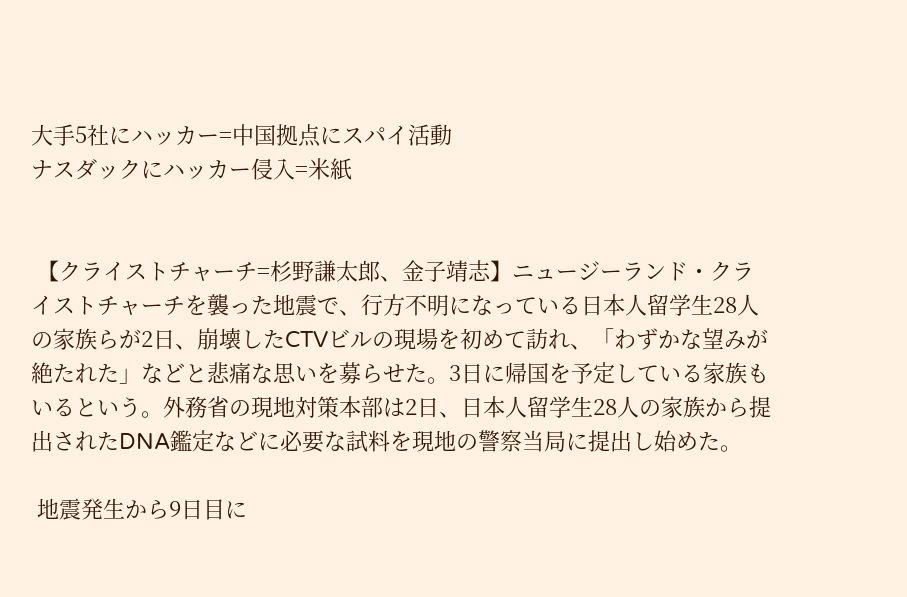大手5社にハッカー=中国拠点にスパイ活動
ナスダックにハッカー侵入=米紙


 【クライストチャーチ=杉野謙太郎、金子靖志】ニュージーランド・クライストチャーチを襲った地震で、行方不明になっている日本人留学生28人の家族らが2日、崩壊したCTVビルの現場を初めて訪れ、「わずかな望みが絶たれた」などと悲痛な思いを募らせた。3日に帰国を予定している家族もいるという。外務省の現地対策本部は2日、日本人留学生28人の家族から提出されたDNA鑑定などに必要な試料を現地の警察当局に提出し始めた。

 地震発生から9日目に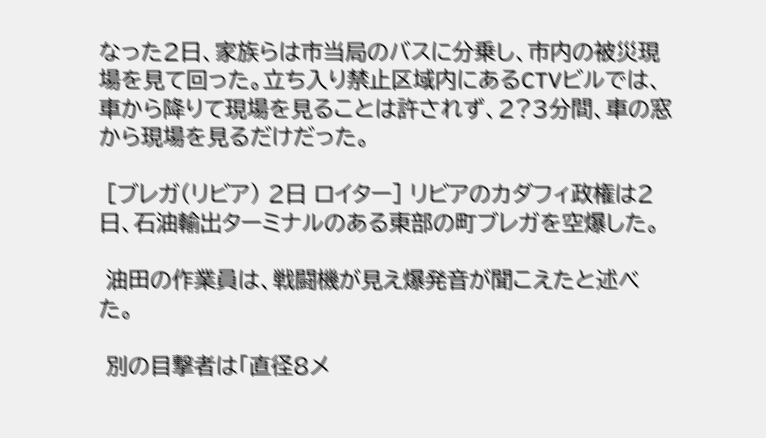なった2日、家族らは市当局のバスに分乗し、市内の被災現場を見て回った。立ち入り禁止区域内にあるCTVビルでは、車から降りて現場を見ることは許されず、2?3分間、車の窓から現場を見るだけだった。

 [ブレガ(リビア) 2日 ロイター] リビアのカダフィ政権は2日、石油輸出ターミナルのある東部の町ブレガを空爆した。

 油田の作業員は、戦闘機が見え爆発音が聞こえたと述べた。

 別の目撃者は「直径8メ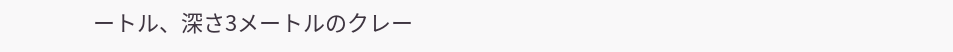ートル、深さ3メートルのクレー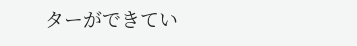ターができてい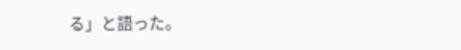る」と語った。